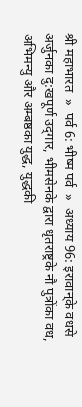श्री महाभारत  »  पर्व 6: भीष्म पर्व  »  अध्याय 96: इरावान‍्के वधसे अर्जुनका दु:खपूर्ण उद्‍गार, भीमसेनके द्वारा धृतराष्ट्रके नौ पुत्रोंका वध, अभिमन्यु और अम्बष्ठका युद्ध, युद्धकी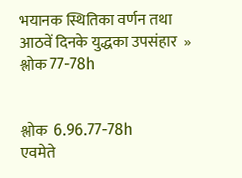भयानक स्थितिका वर्णन तथा आठवें दिनके युद्धका उपसंहार  »  श्लोक 77-78h


श्लोक  6.96.77-78h
एवमेते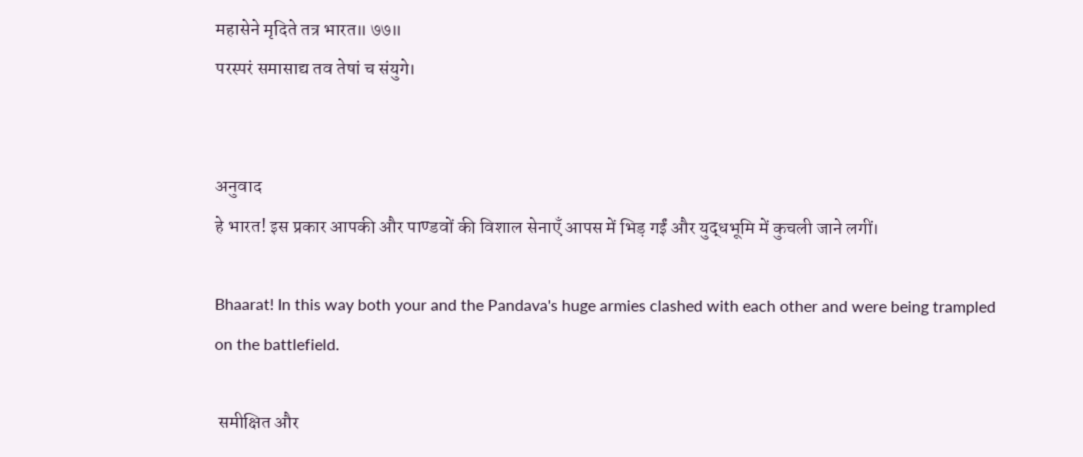महासेने मृदिते तत्र भारत॥ ७७॥
परस्परं समासाद्य तव तेषां च संयुगे।


अनुवाद
हे भारत! इस प्रकार आपकी और पाण्डवों की विशाल सेनाएँ आपस में भिड़ गईं और युद्धभूमि में कुचली जाने लगीं।

Bhaarat! In this way both your and the Pandava's huge armies clashed with each other and were being trampled on the battlefield.

 समीक्षित और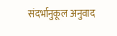संदर्भानुकूल अनुवाद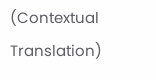(Contextual Translation)